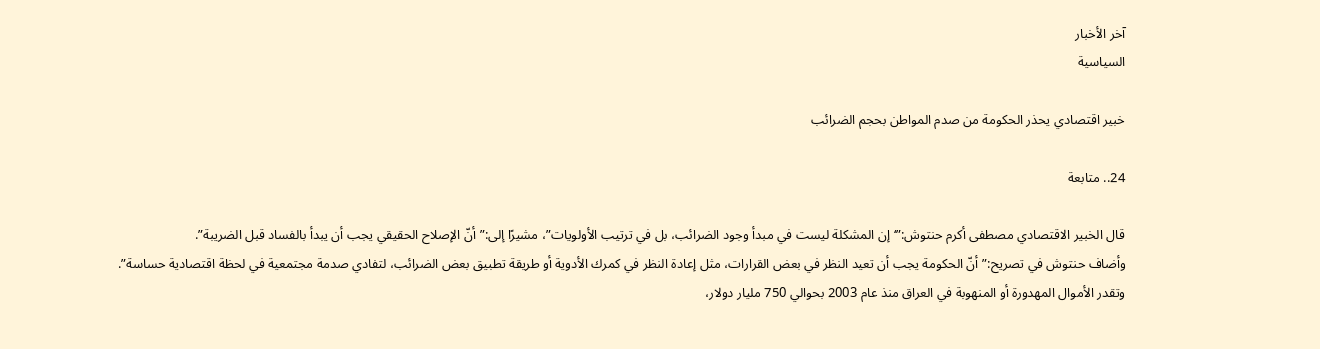آخر الأخبار
السياسية

خبير اقتصادي يحذر الحكومة من صدم المواطن بحجم الضرائب

24.. متابعة

قال الخبير الاقتصادي مصطفى أكرم حنتوش:”‘إن المشكلة ليست في مبدأ وجود الضرائب، بل في ترتيب الأولويات”، مشيرًا إلى:”أنّ الإصلاح الحقيقي يجب أن يبدأ بالفساد قبل الضريبة”.
وأضاف حنتوش في تصريح:”أنّ الحكومة يجب أن تعيد النظر في بعض القرارات، مثل إعادة النظر في كمرك الأدوية أو طريقة تطبيق بعض الضرائب، لتفادي صدمة مجتمعية في لحظة اقتصادية حساسة”.
وتقدر الأموال المهدورة أو المنهوبة في العراق منذ عام 2003 بحوالي 750 مليار دولار،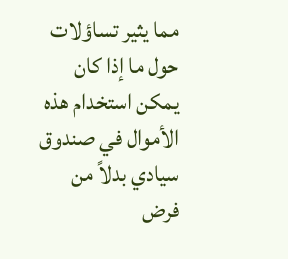مما يثير تساؤلات حول ما إذا كان يمكن استخدام هذه الأموال في صندوق سيادي بدلاً من فرض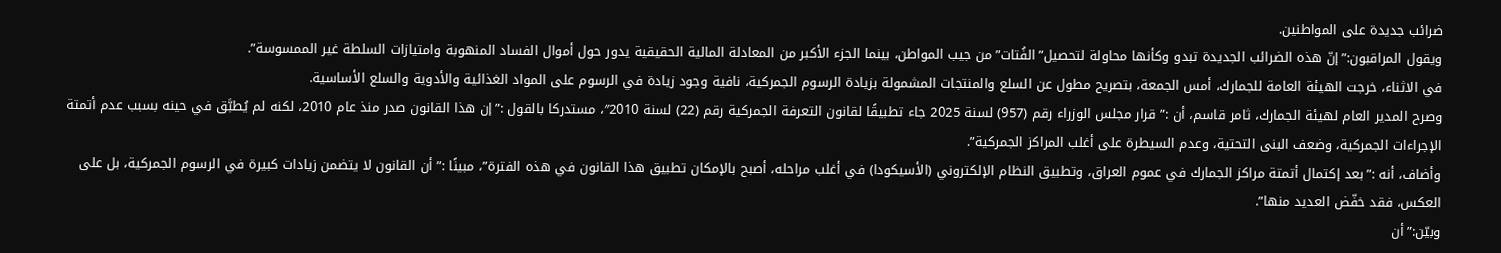ضرائب جديدة على المواطنين.
ويقول المراقبون:”إنّ هذه الضرائب الجديدة تبدو وكأنها محاولة لتحصيل”الفُتات”من جيب المواطن، بينما الجزء الأكبر من المعادلة المالية الحقيقية يدور حول أموال الفساد المنهوبة وامتيازات السلطة غير الممسوسة”.
في الاثناء، خرجت الهيئة العامة للجمارك، أمس الجمعة، بتصريح مطول عن السلع والمنتجات المشمولة بزيادة الرسوم الجمركية، نافية وجود زيادة في الرسوم على المواد الغذائية والأدوية والسلع الأساسية.
وصرح المدير العام لهيئة الجمارك، ثامر قاسم، أن :” قرار مجلس الوزراء رقم (957) لسنة 2025 جاء تطبيقًا لقانون التعرفة الجمركية رقم (22) لسنة 2010″، مستدركا بالقول :”إن هذا القانون صدر منذ عام 2010، لكنه لم يُطبَّق في حينه بسبب عدم أتمتة الإجراءات الجمركية، وضعف البنى التحتية، وعدم السيطرة على أغلب المراكز الجمركية”.
وأضاف، أنه :”بعد إكتمال أتمتة مراكز الجمارك في عموم العراق، وتطبيق النظام الإلكتروني (الأسيكودا) في أغلب مراحله، أصبح بالإمكان تطبيق هذا القانون في هذه الفترة”، مبينًا :”أن القانون لا يتضمن زيادات كبيرة في الرسوم الجمركية، بل على العكس، فقد خفّض العديد منها”.
وبيّن:”أن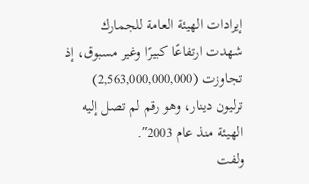إيرادات الهيئة العامة للجمارك شهدت ارتفاعًا كبيرًا وغير مسبوق، إذ تجاوزت (2,563,000,000,000) ترليون دينار، وهو رقم لم تصل إليه الهيئة منذ عام 2003″.
ولفت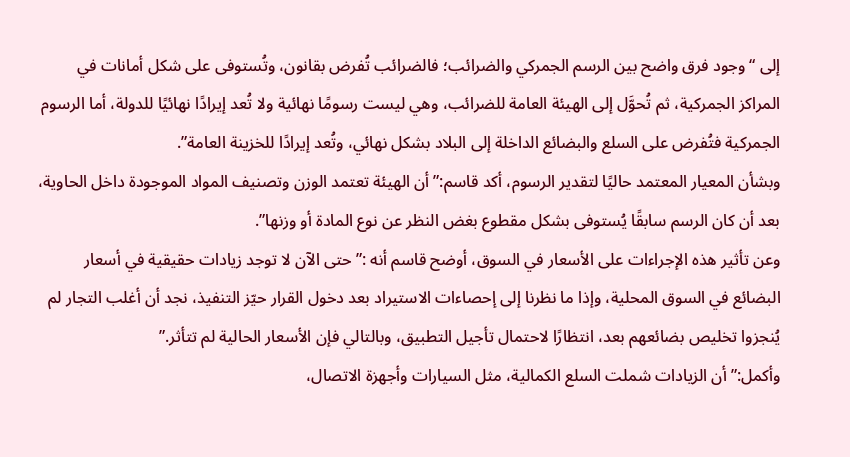إلى “وجود فرق واضح بين الرسم الجمركي والضرائب؛ فالضرائب تُفرض بقانون، وتُستوفى على شكل أمانات في المراكز الجمركية، ثم تُحوَّل إلى الهيئة العامة للضرائب، وهي ليست رسومًا نهائية ولا تُعد إيرادًا نهائيًا للدولة، أما الرسوم الجمركية فتُفرض على السلع والبضائع الداخلة إلى البلاد بشكل نهائي، وتُعد إيرادًا للخزينة العامة”.
وبشأن المعيار المعتمد حاليًا لتقدير الرسوم، أكد قاسم:”أن الهيئة تعتمد الوزن وتصنيف المواد الموجودة داخل الحاوية، بعد أن كان الرسم سابقًا يُستوفى بشكل مقطوع بغض النظر عن نوع المادة أو وزنها”.
وعن تأثير هذه الإجراءات على الأسعار في السوق، أوضح قاسم أنه :”حتى الآن لا توجد زيادات حقيقية في أسعار البضائع في السوق المحلية، وإذا ما نظرنا إلى إحصاءات الاستيراد بعد دخول القرار حيّز التنفيذ، نجد أن أغلب التجار لم يُنجزوا تخليص بضائعهم بعد، انتظارًا لاحتمال تأجيل التطبيق، وبالتالي فإن الأسعار الحالية لم تتأثر.”
وأكمل:”أن الزيادات شملت السلع الكمالية، مثل السيارات وأجهزة الاتصال،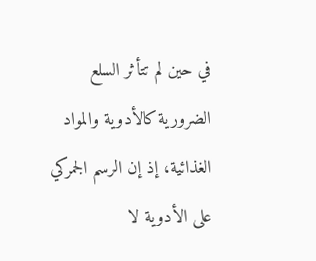في حين لم تتأثر السلع الضرورية كالأدوية والمواد الغذائية، إذ إن الرسم الجمركي على الأدوية لا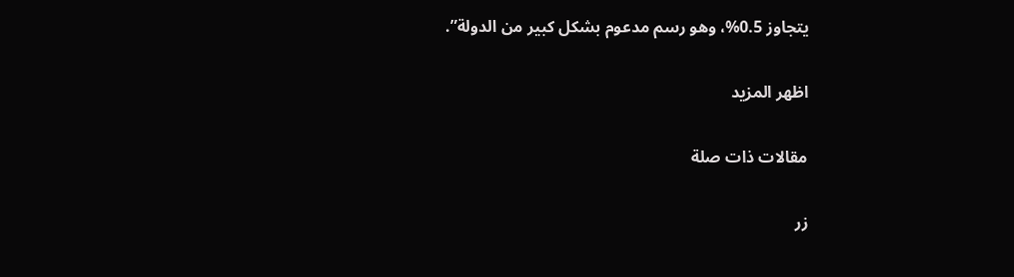يتجاوز 0.5%، وهو رسم مدعوم بشكل كبير من الدولة”.

اظهر المزيد

مقالات ذات صلة

زر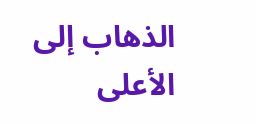الذهاب إلى الأعلى